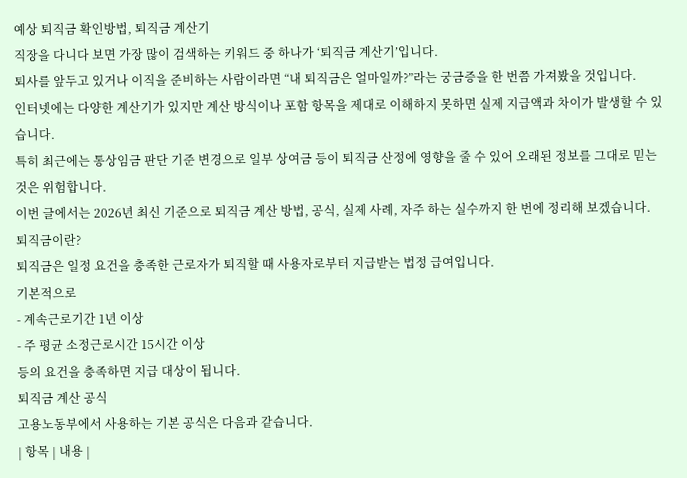예상 퇴직금 확인방법, 퇴직금 계산기
직장을 다니다 보면 가장 많이 검색하는 키워드 중 하나가 ‘퇴직금 계산기’입니다.
퇴사를 앞두고 있거나 이직을 준비하는 사람이라면 “내 퇴직금은 얼마일까?”라는 궁금증을 한 번쯤 가져봤을 것입니다.
인터넷에는 다양한 계산기가 있지만 계산 방식이나 포함 항목을 제대로 이해하지 못하면 실제 지급액과 차이가 발생할 수 있습니다.
특히 최근에는 통상임금 판단 기준 변경으로 일부 상여금 등이 퇴직금 산정에 영향을 줄 수 있어 오래된 정보를 그대로 믿는 것은 위험합니다.
이번 글에서는 2026년 최신 기준으로 퇴직금 계산 방법, 공식, 실제 사례, 자주 하는 실수까지 한 번에 정리해 보겠습니다.
퇴직금이란?
퇴직금은 일정 요건을 충족한 근로자가 퇴직할 때 사용자로부터 지급받는 법정 급여입니다.
기본적으로
- 계속근로기간 1년 이상
- 주 평균 소정근로시간 15시간 이상
등의 요건을 충족하면 지급 대상이 됩니다.
퇴직금 계산 공식
고용노동부에서 사용하는 기본 공식은 다음과 같습니다.
| 항목 | 내용 |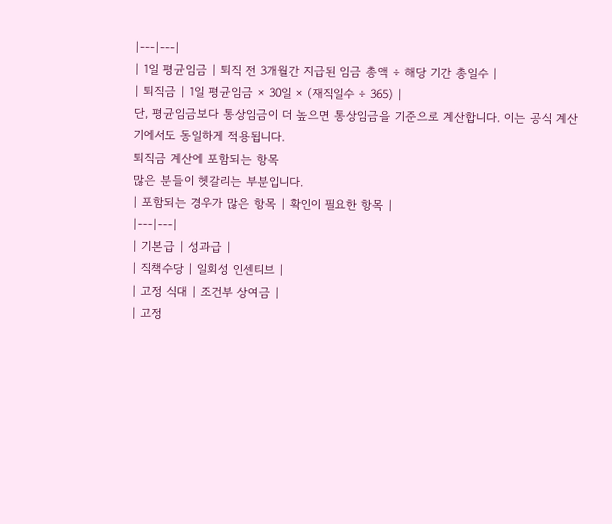|---|---|
| 1일 평균임금 | 퇴직 전 3개월간 지급된 임금 총액 ÷ 해당 기간 총일수 |
| 퇴직금 | 1일 평균임금 × 30일 × (재직일수 ÷ 365) |
단, 평균임금보다 통상임금이 더 높으면 통상임금을 기준으로 계산합니다. 이는 공식 계산기에서도 동일하게 적용됩니다.
퇴직금 계산에 포함되는 항목
많은 분들이 헷갈리는 부분입니다.
| 포함되는 경우가 많은 항목 | 확인이 필요한 항목 |
|---|---|
| 기본급 | 성과급 |
| 직책수당 | 일회성 인센티브 |
| 고정 식대 | 조건부 상여금 |
| 고정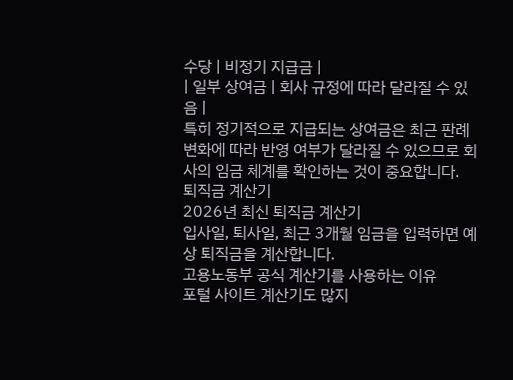수당 | 비정기 지급금 |
| 일부 상여금 | 회사 규정에 따라 달라질 수 있음 |
특히 정기적으로 지급되는 상여금은 최근 판례 변화에 따라 반영 여부가 달라질 수 있으므로 회사의 임금 체계를 확인하는 것이 중요합니다.
퇴직금 계산기
2026년 최신 퇴직금 계산기
입사일, 퇴사일, 최근 3개월 임금을 입력하면 예상 퇴직금을 계산합니다.
고용노동부 공식 계산기를 사용하는 이유
포털 사이트 계산기도 많지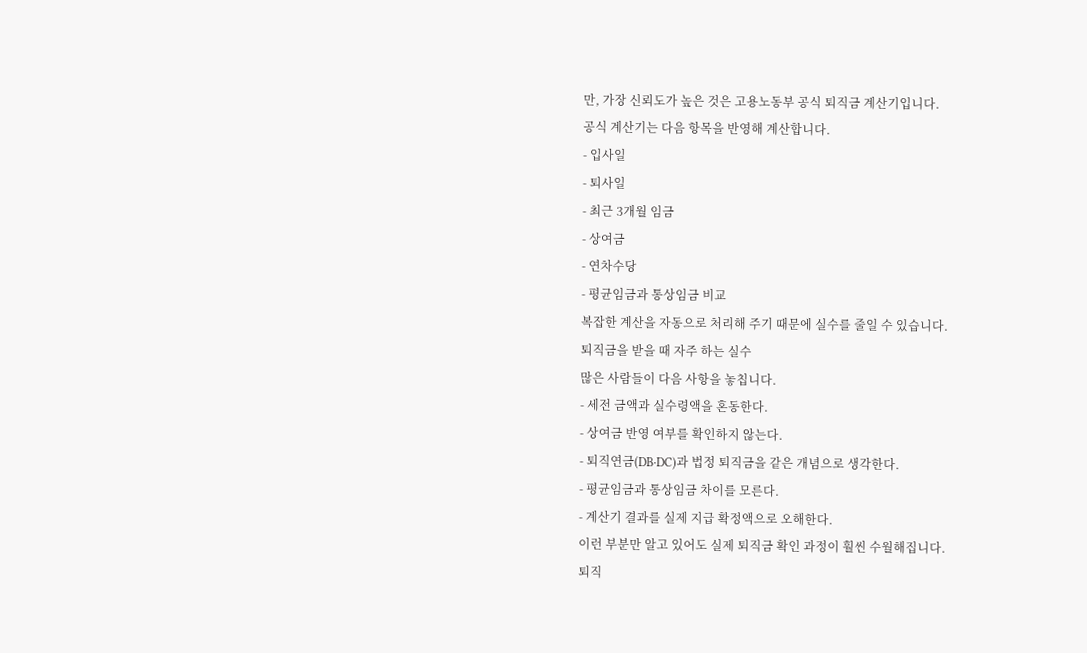만, 가장 신뢰도가 높은 것은 고용노동부 공식 퇴직금 계산기입니다.
공식 계산기는 다음 항목을 반영해 계산합니다.
- 입사일
- 퇴사일
- 최근 3개월 임금
- 상여금
- 연차수당
- 평균임금과 통상임금 비교
복잡한 계산을 자동으로 처리해 주기 때문에 실수를 줄일 수 있습니다.
퇴직금을 받을 때 자주 하는 실수
많은 사람들이 다음 사항을 놓칩니다.
- 세전 금액과 실수령액을 혼동한다.
- 상여금 반영 여부를 확인하지 않는다.
- 퇴직연금(DB·DC)과 법정 퇴직금을 같은 개념으로 생각한다.
- 평균임금과 통상임금 차이를 모른다.
- 계산기 결과를 실제 지급 확정액으로 오해한다.
이런 부분만 알고 있어도 실제 퇴직금 확인 과정이 훨씬 수월해집니다.
퇴직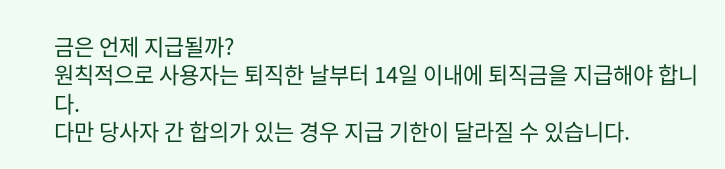금은 언제 지급될까?
원칙적으로 사용자는 퇴직한 날부터 14일 이내에 퇴직금을 지급해야 합니다.
다만 당사자 간 합의가 있는 경우 지급 기한이 달라질 수 있습니다.